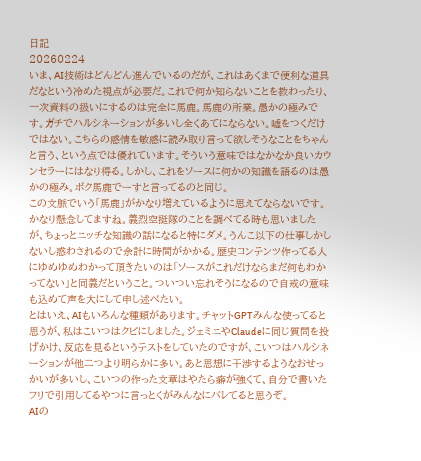日記
20260224
いま、AI技術はどんどん進んでいるのだが、これはあくまで便利な道具だなという冷めた視点が必要だ。これで何か知らないことを教わったり、一次資料の扱いにするのは完全に馬鹿。馬鹿の所業。愚かの極みです。ガチでハルシネーションが多いし全くあてにならない。嘘をつくだけではない。こちらの感情を敏感に読み取り言って欲しそうなことをちゃんと言う、という点では優れています。そういう意味ではなかなか良いカウンセラーにはなり得る。しかし、これをソースに何かの知識を語るのは愚かの極み。ボク馬鹿でーすと言ってるのと同じ。
この文脈でいう「馬鹿」がかなり増えているように思えてならないです。かなり懸念してますね。義烈空挺隊のことを調べてる時も思いましたが、ちょっとニッチな知識の話になると特にダメ。うんこ以下の仕事しかしないし惑わされるので余計に時間がかかる。歴史コンテンツ作ってる人にゆめゆめわかって頂きたいのは「ソースがこれだけならまだ何もわかってない」と同義だということ。ついつい忘れそうになるので自戒の意味も込めて声を大にして申し述べたい。
とはいえ、AIもいろんな種類があります。チャットGPTみんな使ってると思うが、私はこいつはクビにしました。ジェミニやClaudeに同じ質問を投げかけ、反応を見るというテストをしていたのですが、こいつはハルシネーションが他二つより明らかに多い。あと思想に干渉するようなおせっかいが多いし、こいつの作った文章はやたら癖が強くて、自分で書いたフリで引用してるやつに言っとくがみんなにバレてると思うぞ。
AIの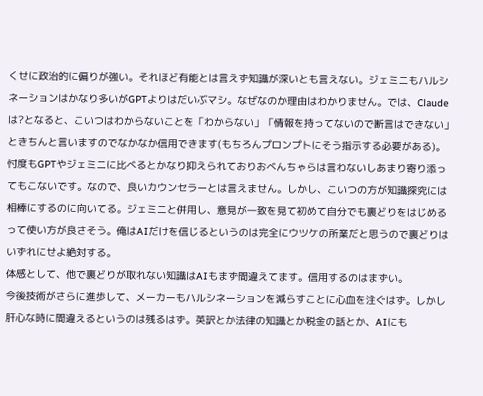くせに政治的に偏りが強い。それほど有能とは言えず知識が深いとも言えない。ジェミニもハルシネーションはかなり多いがGPTよりはだいぶマシ。なぜなのか理由はわかりません。では、Claudeは?となると、こいつはわからないことを「わからない」「情報を持ってないので断言はできない」ときちんと言いますのでなかなか信用できます(もちろんプロンプトにそう指示する必要がある)。忖度もGPTやジェミニに比べるとかなり抑えられておりおべんちゃらは言わないしあまり寄り添ってもこないです。なので、良いカウンセラーとは言えません。しかし、こいつの方が知識探究には相棒にするのに向いてる。ジェミニと併用し、意見が一致を見て初めて自分でも裏どりをはじめるって使い方が良さそう。俺はAIだけを信じるというのは完全にウツケの所業だと思うので裏どりはいずれにせよ絶対する。
体感として、他で裏どりが取れない知識はAIもまず間違えてます。信用するのはまずい。
今後技術がさらに進歩して、メーカーもハルシネーションを減らすことに心血を注ぐはず。しかし肝心な時に間違えるというのは残るはず。英訳とか法律の知識とか税金の話とか、AIにも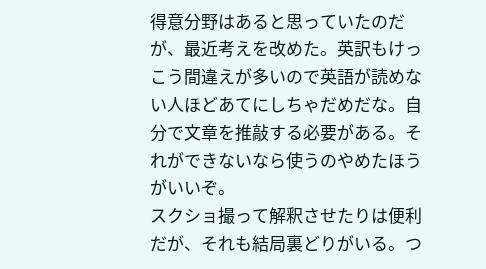得意分野はあると思っていたのだが、最近考えを改めた。英訳もけっこう間違えが多いので英語が読めない人ほどあてにしちゃだめだな。自分で文章を推敲する必要がある。それができないなら使うのやめたほうがいいぞ。
スクショ撮って解釈させたりは便利だが、それも結局裏どりがいる。つ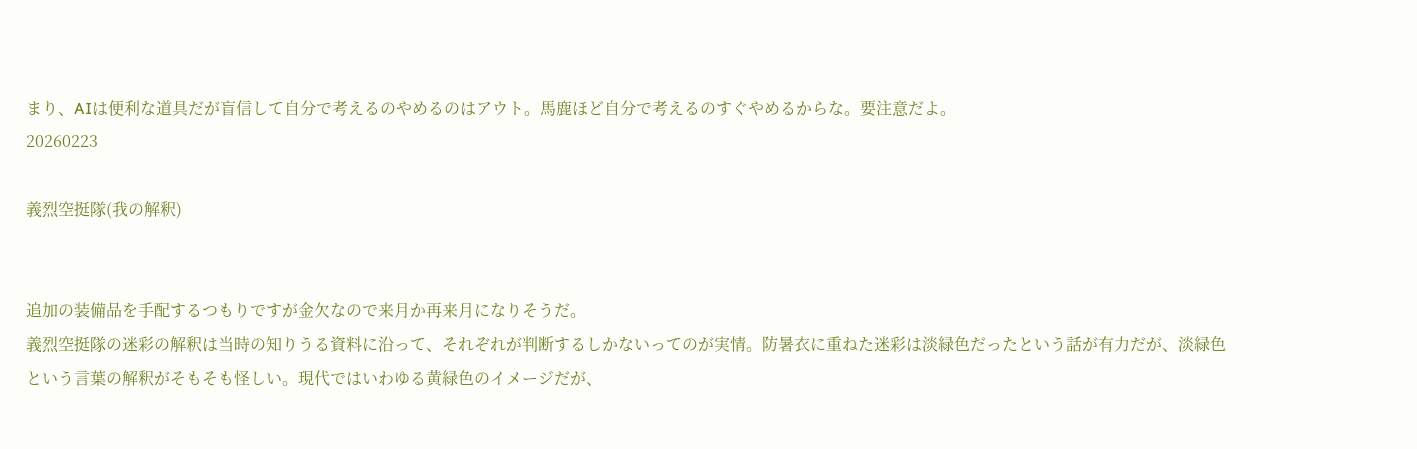まり、AIは便利な道具だが盲信して自分で考えるのやめるのはアウト。馬鹿ほど自分で考えるのすぐやめるからな。要注意だよ。
20260223

義烈空挺隊(我の解釈)


追加の装備品を手配するつもりですが金欠なので来月か再来月になりそうだ。
義烈空挺隊の迷彩の解釈は当時の知りうる資料に沿って、それぞれが判断するしかないってのが実情。防暑衣に重ねた迷彩は淡緑色だったという話が有力だが、淡緑色という言葉の解釈がそもそも怪しい。現代ではいわゆる黄緑色のイメージだが、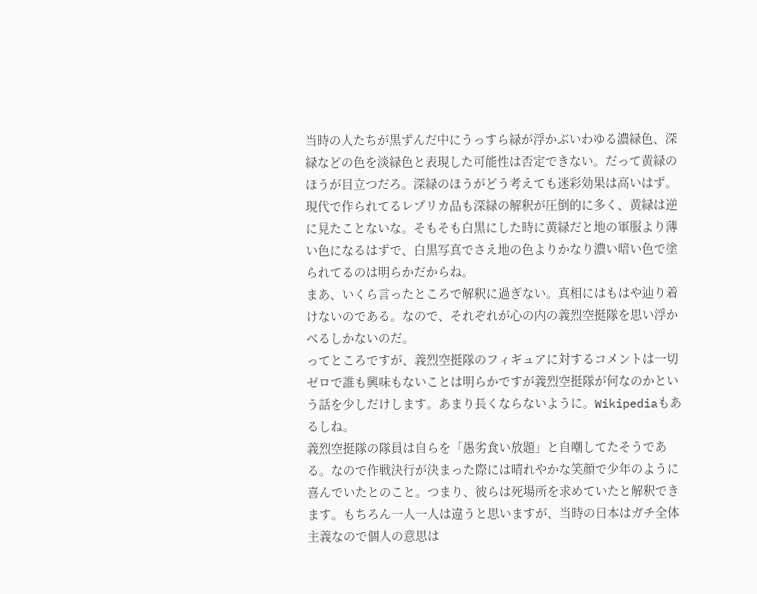当時の人たちが黒ずんだ中にうっすら緑が浮かぶいわゆる濃緑色、深緑などの色を淡緑色と表現した可能性は否定できない。だって黄緑のほうが目立つだろ。深緑のほうがどう考えても迷彩効果は高いはず。現代で作られてるレプリカ品も深緑の解釈が圧倒的に多く、黄緑は逆に見たことないな。そもそも白黒にした時に黄緑だと地の軍服より薄い色になるはずで、白黒写真でさえ地の色よりかなり濃い暗い色で塗られてるのは明らかだからね。
まあ、いくら言ったところで解釈に過ぎない。真相にはもはや辿り着けないのである。なので、それぞれが心の内の義烈空挺隊を思い浮かべるしかないのだ。
ってところですが、義烈空挺隊のフィギュアに対するコメントは一切ゼロで誰も興味もないことは明らかですが義烈空挺隊が何なのかという話を少しだけします。あまり長くならないように。Wikipediaもあるしね。
義烈空挺隊の隊員は自らを「愚劣食い放題」と自嘲してたそうである。なので作戦決行が決まった際には晴れやかな笑顔で少年のように喜んでいたとのこと。つまり、彼らは死場所を求めていたと解釈できます。もちろん一人一人は違うと思いますが、当時の日本はガチ全体主義なので個人の意思は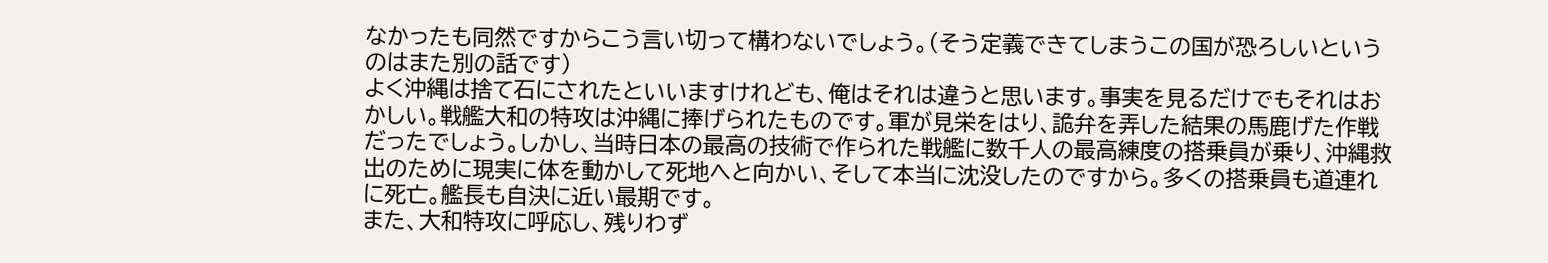なかったも同然ですからこう言い切って構わないでしょう。(そう定義できてしまうこの国が恐ろしいというのはまた別の話です)
よく沖縄は捨て石にされたといいますけれども、俺はそれは違うと思います。事実を見るだけでもそれはおかしい。戦艦大和の特攻は沖縄に捧げられたものです。軍が見栄をはり、詭弁を弄した結果の馬鹿げた作戦だったでしょう。しかし、当時日本の最高の技術で作られた戦艦に数千人の最高練度の搭乗員が乗り、沖縄救出のために現実に体を動かして死地へと向かい、そして本当に沈没したのですから。多くの搭乗員も道連れに死亡。艦長も自決に近い最期です。
また、大和特攻に呼応し、残りわず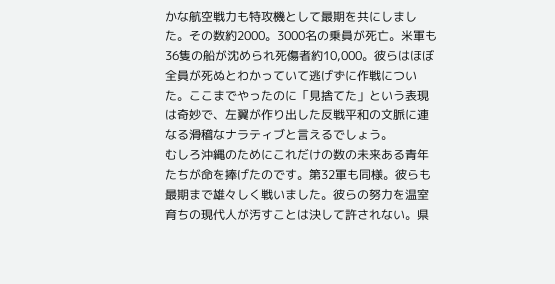かな航空戦力も特攻機として最期を共にしました。その数約2000。3000名の乗員が死亡。米軍も36隻の船が沈められ死傷者約10,000。彼らはほぼ全員が死ぬとわかっていて逃げずに作戦についた。ここまでやったのに「見捨てた」という表現は奇妙で、左翼が作り出した反戦平和の文脈に連なる滑稽なナラティブと言えるでしょう。
むしろ沖縄のためにこれだけの数の未来ある青年たちが命を捧げたのです。第32軍も同様。彼らも最期まで雄々しく戦いました。彼らの努力を温室育ちの現代人が汚すことは決して許されない。県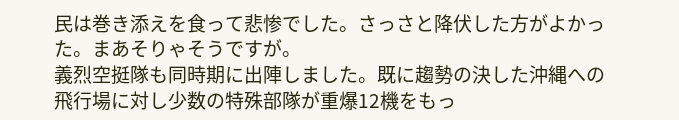民は巻き添えを食って悲惨でした。さっさと降伏した方がよかった。まあそりゃそうですが。
義烈空挺隊も同時期に出陣しました。既に趨勢の決した沖縄への飛行場に対し少数の特殊部隊が重爆12機をもっ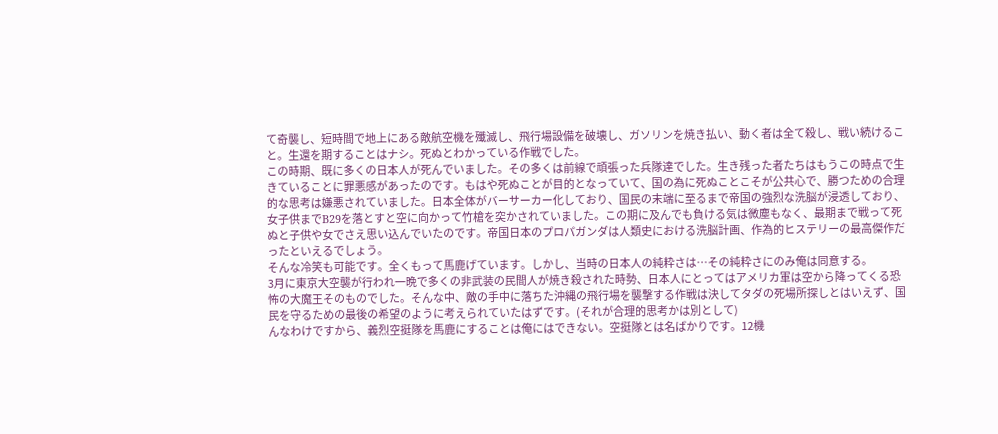て奇襲し、短時間で地上にある敵航空機を殲滅し、飛行場設備を破壊し、ガソリンを焼き払い、動く者は全て殺し、戦い続けること。生還を期することはナシ。死ぬとわかっている作戦でした。
この時期、既に多くの日本人が死んでいました。その多くは前線で頑張った兵隊達でした。生き残った者たちはもうこの時点で生きていることに罪悪感があったのです。もはや死ぬことが目的となっていて、国の為に死ぬことこそが公共心で、勝つための合理的な思考は嫌悪されていました。日本全体がバーサーカー化しており、国民の末端に至るまで帝国の強烈な洗脳が浸透しており、女子供までB29を落とすと空に向かって竹槍を突かされていました。この期に及んでも負ける気は微塵もなく、最期まで戦って死ぬと子供や女でさえ思い込んでいたのです。帝国日本のプロパガンダは人類史における洗脳計画、作為的ヒステリーの最高傑作だったといえるでしょう。
そんな冷笑も可能です。全くもって馬鹿げています。しかし、当時の日本人の純粋さは…その純粋さにのみ俺は同意する。
3月に東京大空襲が行われ一晩で多くの非武装の民間人が焼き殺された時勢、日本人にとってはアメリカ軍は空から降ってくる恐怖の大魔王そのものでした。そんな中、敵の手中に落ちた沖縄の飛行場を襲撃する作戦は決してタダの死場所探しとはいえず、国民を守るための最後の希望のように考えられていたはずです。(それが合理的思考かは別として)
んなわけですから、義烈空挺隊を馬鹿にすることは俺にはできない。空挺隊とは名ばかりです。12機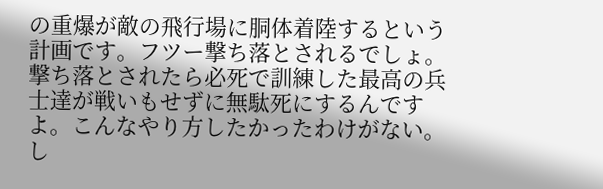の重爆が敵の飛行場に胴体着陸するという計画です。フツー撃ち落とされるでしょ。撃ち落とされたら必死で訓練した最高の兵士達が戦いもせずに無駄死にするんですよ。こんなやり方したかったわけがない。し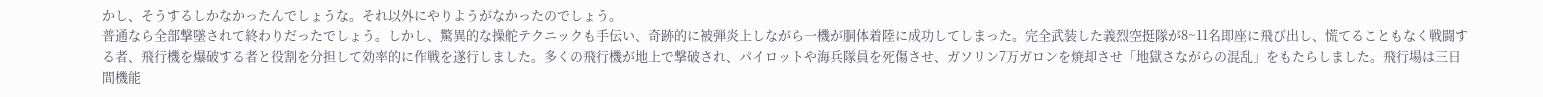かし、そうするしかなかったんでしょうな。それ以外にやりようがなかったのでしょう。
普通なら全部撃墜されて終わりだったでしょう。しかし、驚異的な操舵テクニックも手伝い、奇跡的に被弾炎上しながら一機が胴体着陸に成功してしまった。完全武装した義烈空挺隊が8~11名即座に飛び出し、慌てることもなく戦闘する者、飛行機を爆破する者と役割を分担して効率的に作戦を遂行しました。多くの飛行機が地上で撃破され、パイロットや海兵隊員を死傷させ、ガソリン7万ガロンを焼却させ「地獄さながらの混乱」をもたらしました。飛行場は三日間機能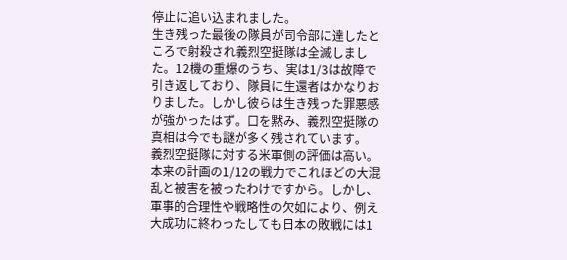停止に追い込まれました。
生き残った最後の隊員が司令部に達したところで射殺され義烈空挺隊は全滅しました。12機の重爆のうち、実は1/3は故障で引き返しており、隊員に生還者はかなりおりました。しかし彼らは生き残った罪悪感が強かったはず。口を黙み、義烈空挺隊の真相は今でも謎が多く残されています。
義烈空挺隊に対する米軍側の評価は高い。本来の計画の1/12の戦力でこれほどの大混乱と被害を被ったわけですから。しかし、軍事的合理性や戦略性の欠如により、例え大成功に終わったしても日本の敗戦には1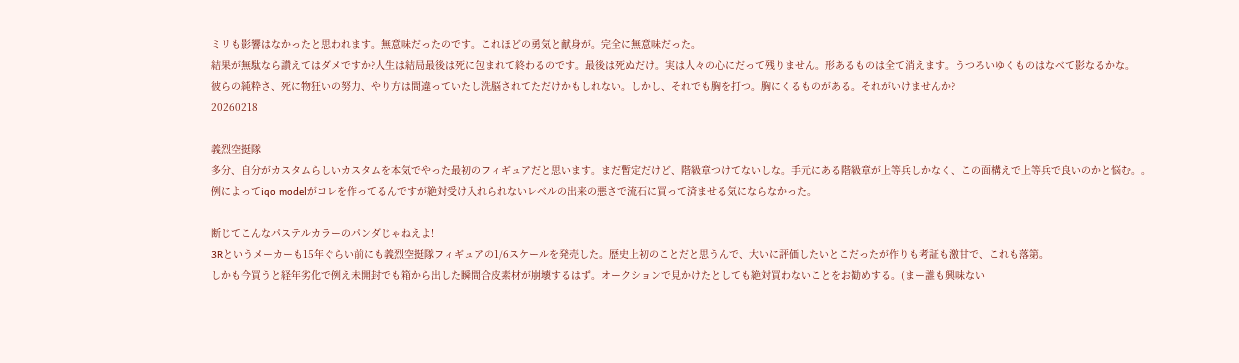ミリも影響はなかったと思われます。無意味だったのです。これほどの勇気と献身が。完全に無意味だった。
結果が無駄なら讃えてはダメですか?人生は結局最後は死に包まれて終わるのです。最後は死ぬだけ。実は人々の心にだって残りません。形あるものは全て消えます。うつろいゆくものはなべて影なるかな。
彼らの純粋さ、死に物狂いの努力、やり方は間違っていたし洗脳されてただけかもしれない。しかし、それでも胸を打つ。胸にくるものがある。それがいけませんか?
20260218

義烈空挺隊
多分、自分がカスタムらしいカスタムを本気でやった最初のフィギュアだと思います。まだ暫定だけど、階級章つけてないしな。手元にある階級章が上等兵しかなく、この面構えで上等兵で良いのかと悩む。。
例によってiqo modelがコレを作ってるんですが絶対受け入れられないレベルの出来の悪さで流石に買って済ませる気にならなかった。

断じてこんなパステルカラーのパンダじゃねえよ!
3Rというメーカーも15年ぐらい前にも義烈空挺隊フィギュアの1/6スケールを発売した。歴史上初のことだと思うんで、大いに評価したいとこだったが作りも考証も激甘で、これも落第。
しかも今買うと経年劣化で例え未開封でも箱から出した瞬間合皮素材が崩壊するはず。オークションで見かけたとしても絶対買わないことをお勧めする。(まー誰も興味ない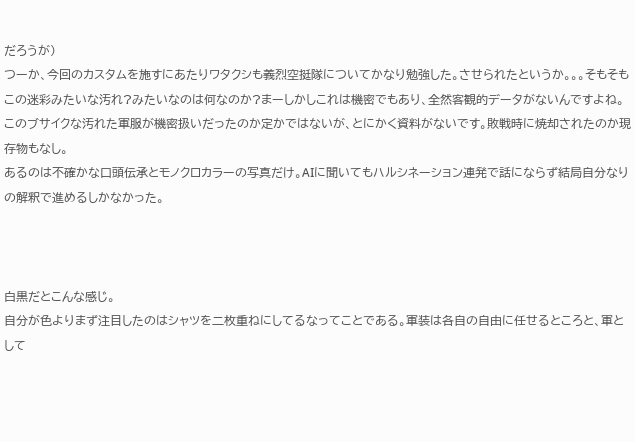だろうが)
つーか、今回のカスタムを施すにあたりワタクシも義烈空挺隊についてかなり勉強した。させられたというか。。。そもそもこの迷彩みたいな汚れ?みたいなのは何なのか?まーしかしこれは機密でもあり、全然客観的データがないんですよね。このブサイクな汚れた軍服が機密扱いだったのか定かではないが、とにかく資料がないです。敗戦時に焼却されたのか現存物もなし。
あるのは不確かな口頭伝承とモノクロカラーの写真だけ。AIに聞いてもハルシネーション連発で話にならず結局自分なりの解釈で進めるしかなかった。



白黒だとこんな感じ。
自分が色よりまず注目したのはシャツを二枚重ねにしてるなってことである。軍装は各自の自由に任せるところと、軍として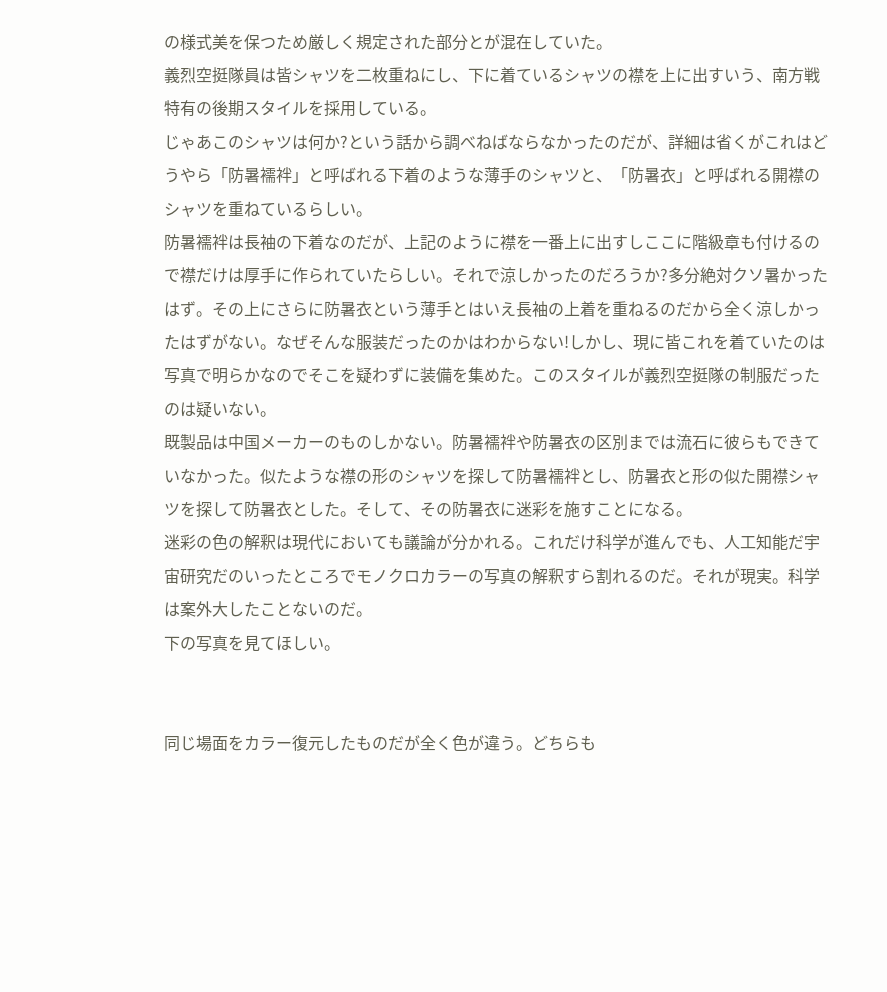の様式美を保つため厳しく規定された部分とが混在していた。
義烈空挺隊員は皆シャツを二枚重ねにし、下に着ているシャツの襟を上に出すいう、南方戦特有の後期スタイルを採用している。
じゃあこのシャツは何か?という話から調べねばならなかったのだが、詳細は省くがこれはどうやら「防暑襦袢」と呼ばれる下着のような薄手のシャツと、「防暑衣」と呼ばれる開襟のシャツを重ねているらしい。
防暑襦袢は長袖の下着なのだが、上記のように襟を一番上に出すしここに階級章も付けるので襟だけは厚手に作られていたらしい。それで涼しかったのだろうか?多分絶対クソ暑かったはず。その上にさらに防暑衣という薄手とはいえ長袖の上着を重ねるのだから全く涼しかったはずがない。なぜそんな服装だったのかはわからない!しかし、現に皆これを着ていたのは写真で明らかなのでそこを疑わずに装備を集めた。このスタイルが義烈空挺隊の制服だったのは疑いない。
既製品は中国メーカーのものしかない。防暑襦袢や防暑衣の区別までは流石に彼らもできていなかった。似たような襟の形のシャツを探して防暑襦袢とし、防暑衣と形の似た開襟シャツを探して防暑衣とした。そして、その防暑衣に迷彩を施すことになる。
迷彩の色の解釈は現代においても議論が分かれる。これだけ科学が進んでも、人工知能だ宇宙研究だのいったところでモノクロカラーの写真の解釈すら割れるのだ。それが現実。科学は案外大したことないのだ。
下の写真を見てほしい。


同じ場面をカラー復元したものだが全く色が違う。どちらも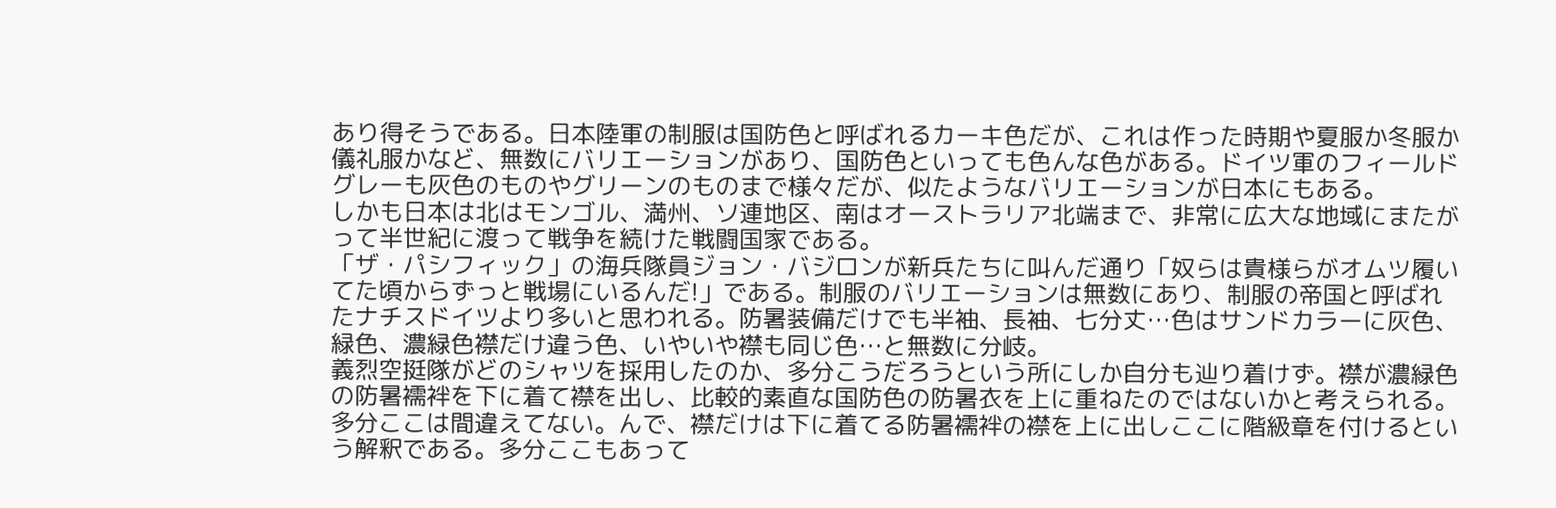あり得そうである。日本陸軍の制服は国防色と呼ばれるカーキ色だが、これは作った時期や夏服か冬服か儀礼服かなど、無数にバリエーションがあり、国防色といっても色んな色がある。ドイツ軍のフィールドグレーも灰色のものやグリーンのものまで様々だが、似たようなバリエーションが日本にもある。
しかも日本は北はモンゴル、満州、ソ連地区、南はオーストラリア北端まで、非常に広大な地域にまたがって半世紀に渡って戦争を続けた戦闘国家である。
「ザ・パシフィック」の海兵隊員ジョン・バジロンが新兵たちに叫んだ通り「奴らは貴様らがオムツ履いてた頃からずっと戦場にいるんだ!」である。制服のバリエーションは無数にあり、制服の帝国と呼ばれたナチスドイツより多いと思われる。防暑装備だけでも半袖、長袖、七分丈…色はサンドカラーに灰色、緑色、濃緑色襟だけ違う色、いやいや襟も同じ色…と無数に分岐。
義烈空挺隊がどのシャツを採用したのか、多分こうだろうという所にしか自分も辿り着けず。襟が濃緑色の防暑襦袢を下に着て襟を出し、比較的素直な国防色の防暑衣を上に重ねたのではないかと考えられる。多分ここは間違えてない。んで、襟だけは下に着てる防暑襦袢の襟を上に出しここに階級章を付けるという解釈である。多分ここもあって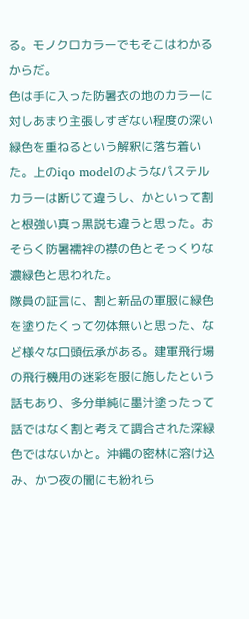る。モノクロカラーでもそこはわかるからだ。
色は手に入った防暑衣の地のカラーに対しあまり主張しすぎない程度の深い緑色を重ねるという解釈に落ち着いた。上のiqo modelのようなパステルカラーは断じて違うし、かといって割と根強い真っ黒説も違うと思った。おそらく防暑襦袢の襟の色とそっくりな濃緑色と思われた。
隊員の証言に、割と新品の軍服に緑色を塗りたくって勿体無いと思った、など様々な口頭伝承がある。建軍飛行場の飛行機用の迷彩を服に施したという話もあり、多分単純に墨汁塗ったって話ではなく割と考えて調合された深緑色ではないかと。沖縄の密林に溶け込み、かつ夜の闇にも紛れら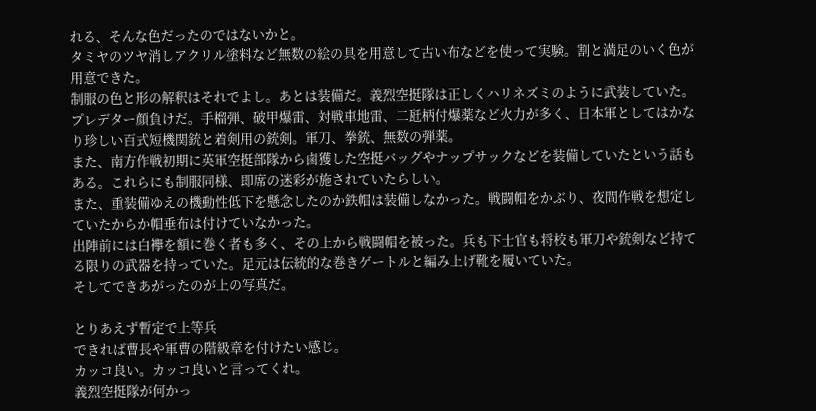れる、そんな色だったのではないかと。
タミヤのツヤ消しアクリル塗料など無数の絵の具を用意して古い布などを使って実験。割と満足のいく色が用意できた。
制服の色と形の解釈はそれでよし。あとは装備だ。義烈空挺隊は正しくハリネズミのように武装していた。プレデター顔負けだ。手榴弾、破甲爆雷、対戦車地雷、二瓩柄付爆薬など火力が多く、日本軍としてはかなり珍しい百式短機関銃と着剣用の銃剣。軍刀、拳銃、無数の弾薬。
また、南方作戦初期に英軍空挺部隊から鹵獲した空挺バッグやナップサックなどを装備していたという話もある。これらにも制服同様、即席の迷彩が施されていたらしい。
また、重装備ゆえの機動性低下を懸念したのか鉄帽は装備しなかった。戦闘帽をかぶり、夜間作戦を想定していたからか帽垂布は付けていなかった。
出陣前には白襷を額に巻く者も多く、その上から戦闘帽を被った。兵も下士官も将校も軍刀や銃剣など持てる限りの武器を持っていた。足元は伝統的な巻きゲートルと編み上げ靴を履いていた。
そしてできあがったのが上の写真だ。

とりあえず暫定で上等兵
できれば曹長や軍曹の階級章を付けたい感じ。
カッコ良い。カッコ良いと言ってくれ。
義烈空挺隊が何かっ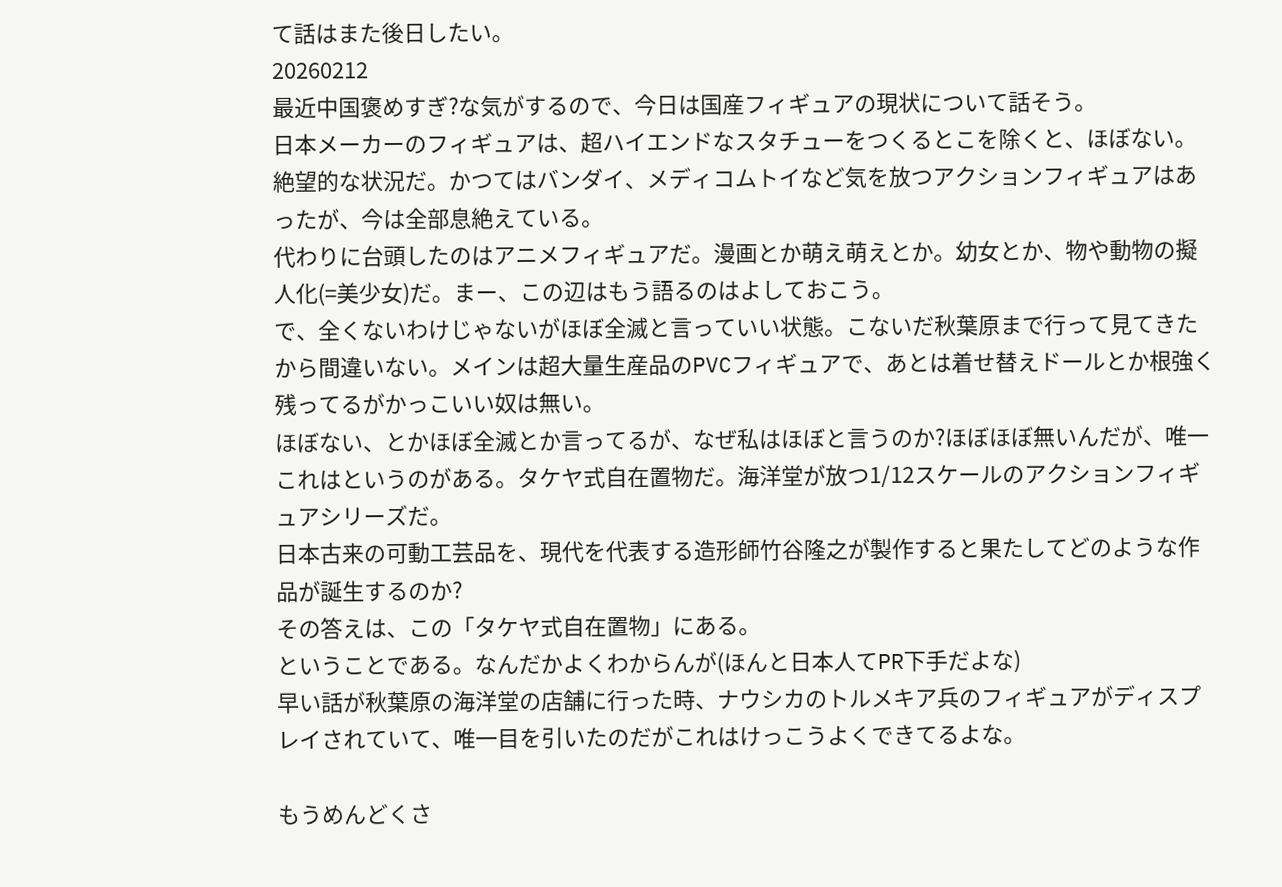て話はまた後日したい。
20260212
最近中国褒めすぎ?な気がするので、今日は国産フィギュアの現状について話そう。
日本メーカーのフィギュアは、超ハイエンドなスタチューをつくるとこを除くと、ほぼない。絶望的な状況だ。かつてはバンダイ、メディコムトイなど気を放つアクションフィギュアはあったが、今は全部息絶えている。
代わりに台頭したのはアニメフィギュアだ。漫画とか萌え萌えとか。幼女とか、物や動物の擬人化(=美少女)だ。まー、この辺はもう語るのはよしておこう。
で、全くないわけじゃないがほぼ全滅と言っていい状態。こないだ秋葉原まで行って見てきたから間違いない。メインは超大量生産品のPVCフィギュアで、あとは着せ替えドールとか根強く残ってるがかっこいい奴は無い。
ほぼない、とかほぼ全滅とか言ってるが、なぜ私はほぼと言うのか?ほぼほぼ無いんだが、唯一これはというのがある。タケヤ式自在置物だ。海洋堂が放つ1/12スケールのアクションフィギュアシリーズだ。
日本古来の可動工芸品を、現代を代表する造形師竹谷隆之が製作すると果たしてどのような作品が誕生するのか?
その答えは、この「タケヤ式自在置物」にある。
ということである。なんだかよくわからんが(ほんと日本人てPR下手だよな)
早い話が秋葉原の海洋堂の店舗に行った時、ナウシカのトルメキア兵のフィギュアがディスプレイされていて、唯一目を引いたのだがこれはけっこうよくできてるよな。

もうめんどくさ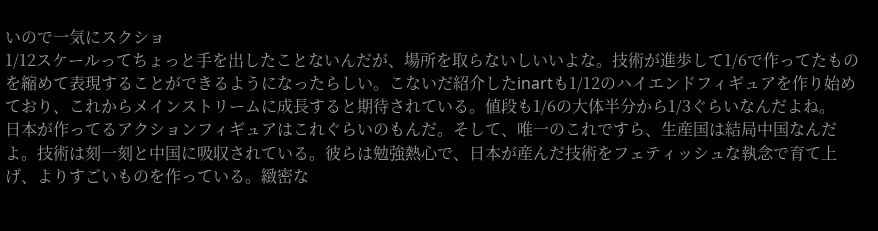いので一気にスクショ
1/12スケールってちょっと手を出したことないんだが、場所を取らないしいいよな。技術が進歩して1/6で作ってたものを縮めて表現することができるようになったらしい。こないだ紹介したinartも1/12のハイエンドフィギュアを作り始めており、これからメインストリームに成長すると期待されている。値段も1/6の大体半分から1/3ぐらいなんだよね。
日本が作ってるアクションフィギュアはこれぐらいのもんだ。そして、唯一のこれですら、生産国は結局中国なんだよ。技術は刻一刻と中国に吸収されている。彼らは勉強熱心で、日本が産んだ技術をフェティッシュな執念で育て上げ、よりすごいものを作っている。緻密な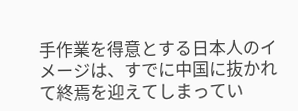手作業を得意とする日本人のイメージは、すでに中国に抜かれて終焉を迎えてしまってい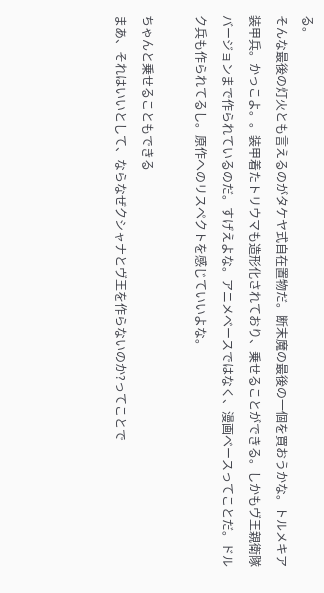る。
そんな最後の灯火とも言えるのがタケヤ式自在置物だ。断末魔の最後の一個を買おうかな。トルメキア装甲兵。かっこよ。。装甲着たトリウマも造形化されており、乗せることができる。しかもヴ王親衛隊バージョンまで作られているのだ。すげえよな。アニメベースではなく、漫画ベースってことだ。ドルク兵も作られてるし。原作へのリスペクトを感じていいよな。

ちゃんと乗せることもできる
まあ、それはいいとして、ならなぜクシャナとヴ王を作らないのか?ってことで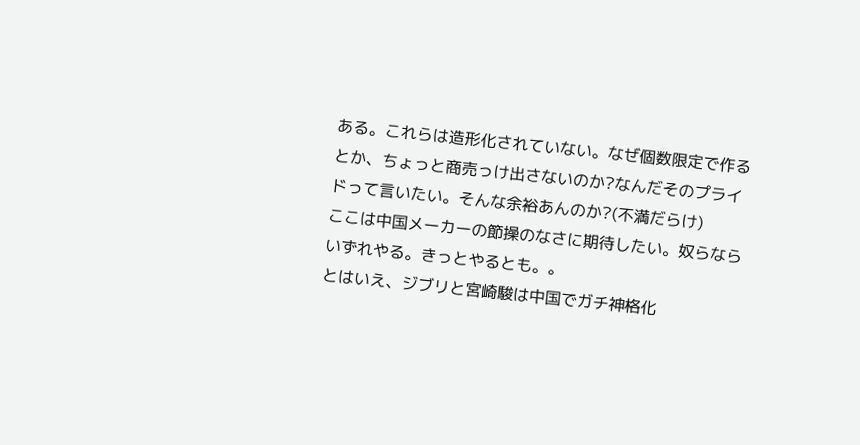ある。これらは造形化されていない。なぜ個数限定で作るとか、ちょっと商売っけ出さないのか?なんだそのプライドって言いたい。そんな余裕あんのか?(不満だらけ)
ここは中国メーカーの節操のなさに期待したい。奴らならいずれやる。きっとやるとも。。
とはいえ、ジブリと宮崎駿は中国でガチ神格化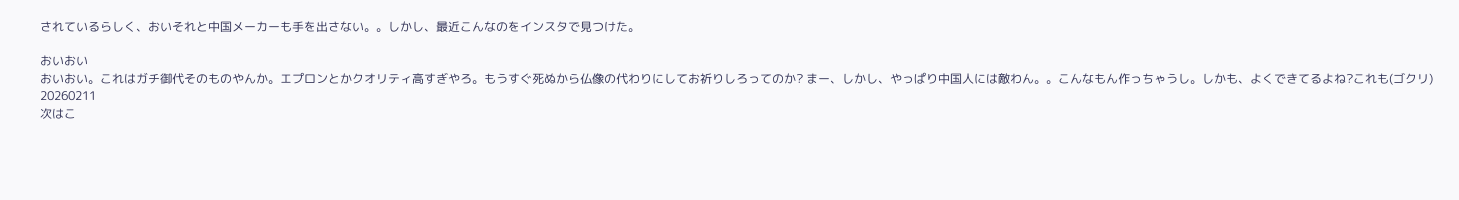されているらしく、おいそれと中国メーカーも手を出さない。。しかし、最近こんなのをインスタで見つけた。

おいおい
おいおい。これはガチ御代そのものやんか。エプロンとかクオリティ高すぎやろ。もうすぐ死ぬから仏像の代わりにしてお祈りしろってのか? まー、しかし、やっぱり中国人には敵わん。。こんなもん作っちゃうし。しかも、よくできてるよね?これも(ゴクリ)
20260211
次はこ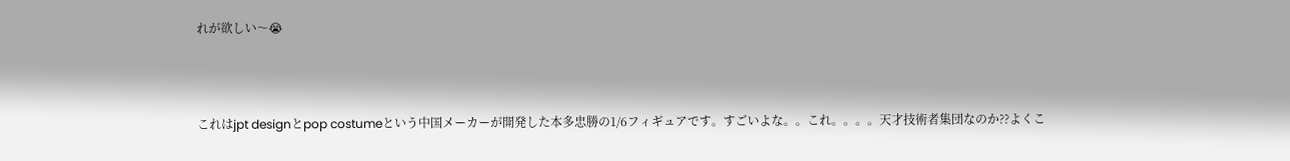れが欲しい〜😭



これはjpt designとpop costumeという中国メーカーが開発した本多忠勝の1/6フィギュアです。すごいよな。。これ。。。。天才技術者集団なのか??よくこ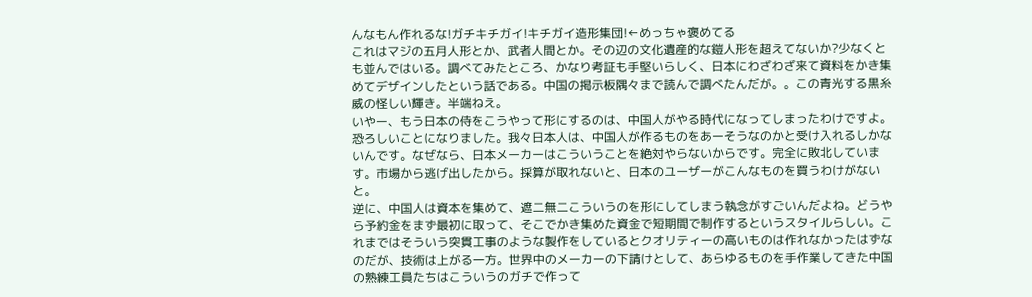んなもん作れるな!ガチキチガイ!キチガイ造形集団!←めっちゃ褒めてる
これはマジの五月人形とか、武者人間とか。その辺の文化遺産的な鎧人形を超えてないか?少なくとも並んではいる。調べてみたところ、かなり考証も手堅いらしく、日本にわざわざ来て資料をかき集めてデザインしたという話である。中国の掲示板隅々まで読んで調べたんだが。。この青光する黒糸威の怪しい輝き。半端ねえ。
いやー、もう日本の侍をこうやって形にするのは、中国人がやる時代になってしまったわけですよ。恐ろしいことになりました。我々日本人は、中国人が作るものをあーそうなのかと受け入れるしかないんです。なぜなら、日本メーカーはこういうことを絶対やらないからです。完全に敗北しています。市場から逃げ出したから。採算が取れないと、日本のユーザーがこんなものを買うわけがないと。
逆に、中国人は資本を集めて、遮二無二こういうのを形にしてしまう執念がすごいんだよね。どうやら予約金をまず最初に取って、そこでかき集めた資金で短期間で制作するというスタイルらしい。これまではそういう突貫工事のような製作をしているとクオリティーの高いものは作れなかったはずなのだが、技術は上がる一方。世界中のメーカーの下請けとして、あらゆるものを手作業してきた中国の熟練工員たちはこういうのガチで作って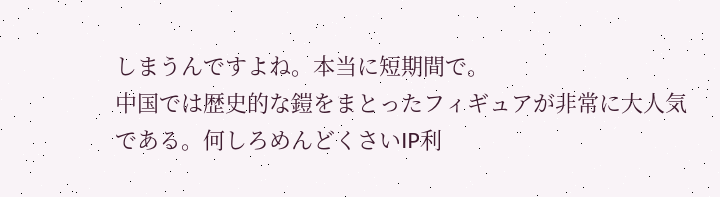しまうんですよね。本当に短期間で。
中国では歴史的な鎧をまとったフィギュアが非常に大人気である。何しろめんどくさいIP利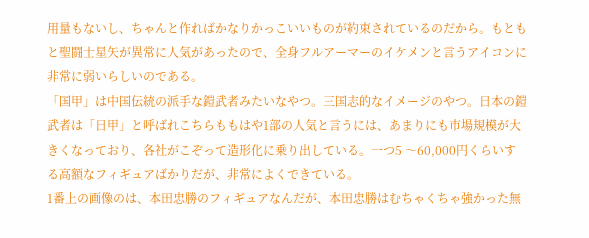用量もないし、ちゃんと作ればかなりかっこいいものが約束されているのだから。もともと聖闘士星矢が異常に人気があったので、全身フルアーマーのイケメンと言うアイコンに非常に弱いらしいのである。
「国甲」は中国伝統の派手な鎧武者みたいなやつ。三国志的なイメージのやつ。日本の鎧武者は「日甲」と呼ばれこちらももはや1部の人気と言うには、あまりにも市場規模が大きくなっており、各社がこぞって造形化に乗り出している。一つ5 〜60,000円くらいする高額なフィギュアばかりだが、非常によくできている。
1番上の画像のは、本田忠勝のフィギュアなんだが、本田忠勝はむちゃくちゃ強かった無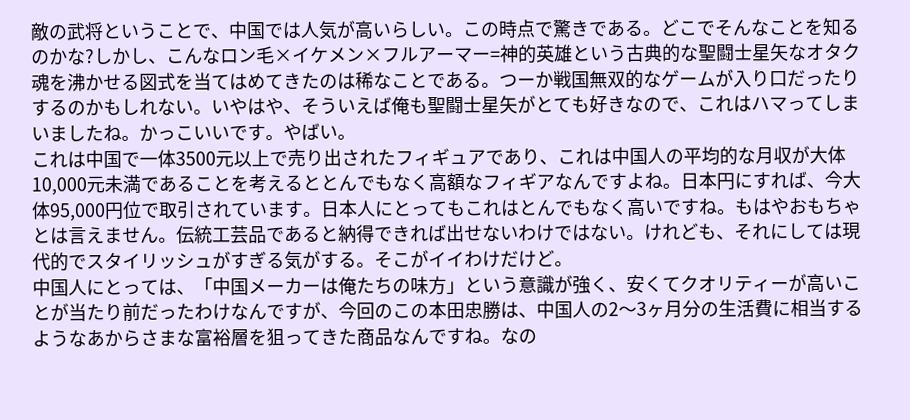敵の武将ということで、中国では人気が高いらしい。この時点で驚きである。どこでそんなことを知るのかな?しかし、こんなロン毛×イケメン×フルアーマー=神的英雄という古典的な聖闘士星矢なオタク魂を沸かせる図式を当てはめてきたのは稀なことである。つーか戦国無双的なゲームが入り口だったりするのかもしれない。いやはや、そういえば俺も聖闘士星矢がとても好きなので、これはハマってしまいましたね。かっこいいです。やばい。
これは中国で一体3500元以上で売り出されたフィギュアであり、これは中国人の平均的な月収が大体10,000元未満であることを考えるととんでもなく高額なフィギアなんですよね。日本円にすれば、今大体95,000円位で取引されています。日本人にとってもこれはとんでもなく高いですね。もはやおもちゃとは言えません。伝統工芸品であると納得できれば出せないわけではない。けれども、それにしては現代的でスタイリッシュがすぎる気がする。そこがイイわけだけど。
中国人にとっては、「中国メーカーは俺たちの味方」という意識が強く、安くてクオリティーが高いことが当たり前だったわけなんですが、今回のこの本田忠勝は、中国人の2〜3ヶ月分の生活費に相当するようなあからさまな富裕層を狙ってきた商品なんですね。なの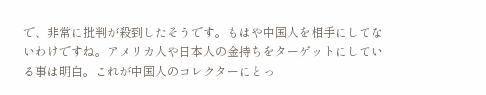で、非常に批判が殺到したそうです。もはや中国人を相手にしてないわけですね。アメリカ人や日本人の金持ちをターゲットにしている事は明白。これが中国人のコレクターにとっ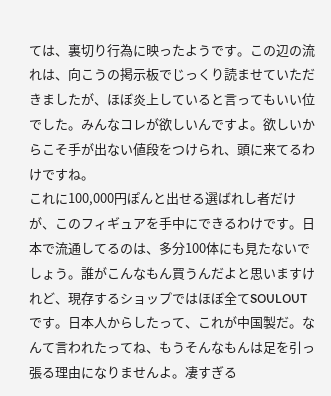ては、裏切り行為に映ったようです。この辺の流れは、向こうの掲示板でじっくり読ませていただきましたが、ほぼ炎上していると言ってもいい位でした。みんなコレが欲しいんですよ。欲しいからこそ手が出ない値段をつけられ、頭に来てるわけですね。
これに100,000円ぽんと出せる選ばれし者だけが、このフィギュアを手中にできるわけです。日本で流通してるのは、多分100体にも見たないでしょう。誰がこんなもん買うんだよと思いますけれど、現存するショップではほぼ全てSOULOUTです。日本人からしたって、これが中国製だ。なんて言われたってね、もうそんなもんは足を引っ張る理由になりませんよ。凄すぎる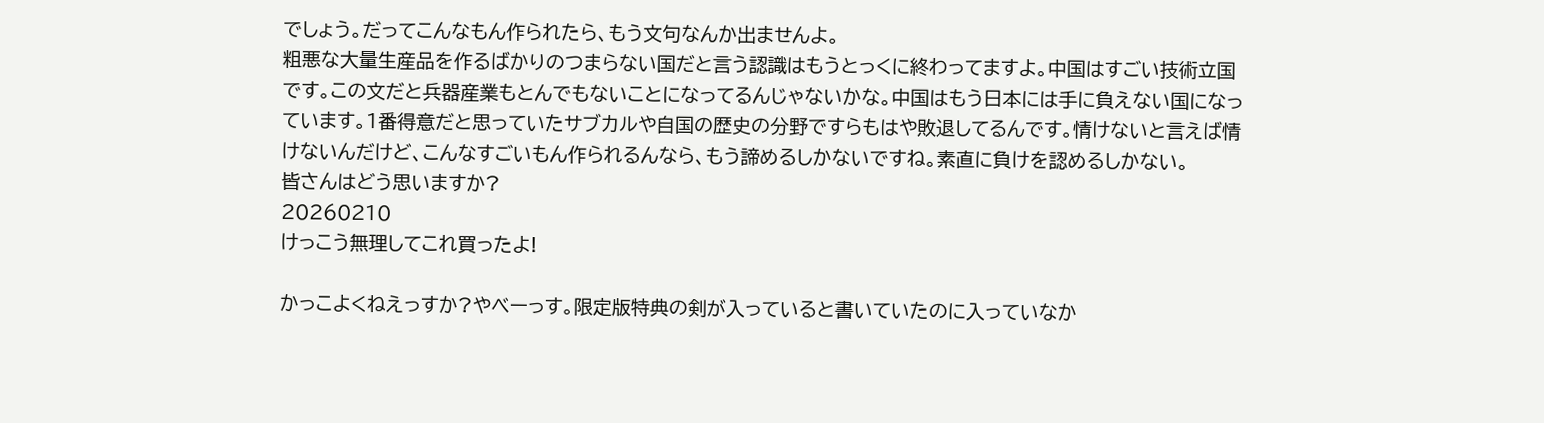でしょう。だってこんなもん作られたら、もう文句なんか出ませんよ。
粗悪な大量生産品を作るばかりのつまらない国だと言う認識はもうとっくに終わってますよ。中国はすごい技術立国です。この文だと兵器産業もとんでもないことになってるんじゃないかな。中国はもう日本には手に負えない国になっています。1番得意だと思っていたサブカルや自国の歴史の分野ですらもはや敗退してるんです。情けないと言えば情けないんだけど、こんなすごいもん作られるんなら、もう諦めるしかないですね。素直に負けを認めるしかない。
皆さんはどう思いますか?
20260210
けっこう無理してこれ買ったよ!

かっこよくねえっすか?やべーっす。限定版特典の剣が入っていると書いていたのに入っていなか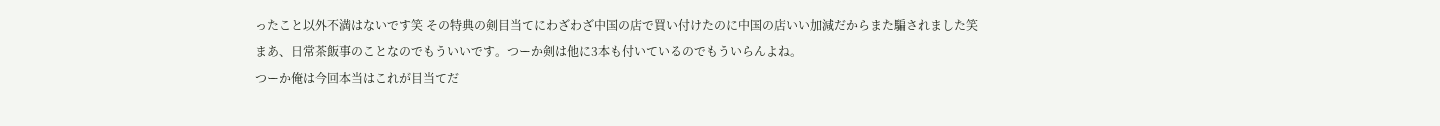ったこと以外不満はないです笑 その特典の剣目当てにわざわざ中国の店で買い付けたのに中国の店いい加減だからまた騙されました笑
まあ、日常茶飯事のことなのでもういいです。つーか剣は他に3本も付いているのでもういらんよね。
つーか俺は今回本当はこれが目当てだ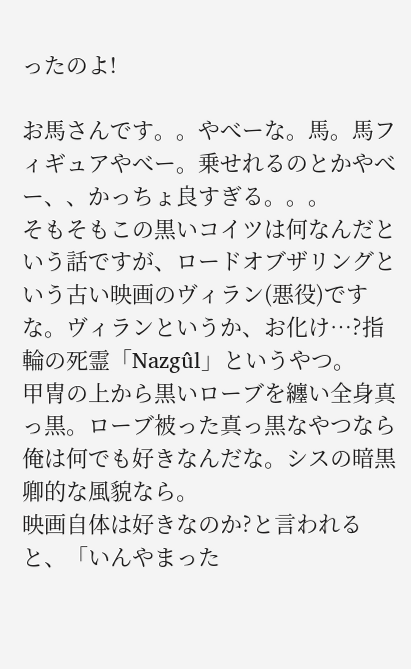ったのよ!

お馬さんです。。やべーな。馬。馬フィギュアやべー。乗せれるのとかやべー、、かっちょ良すぎる。。。
そもそもこの黒いコイツは何なんだという話ですが、ロードオブザリングという古い映画のヴィラン(悪役)ですな。ヴィランというか、お化け…?指輪の死霊「Nazgûl」というやつ。
甲冑の上から黒いローブを纏い全身真っ黒。ローブ被った真っ黒なやつなら俺は何でも好きなんだな。シスの暗黒卿的な風貌なら。
映画自体は好きなのか?と言われると、「いんやまった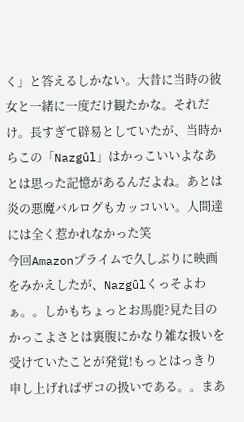く」と答えるしかない。大昔に当時の彼女と一緒に一度だけ観たかな。それだけ。長すぎて辟易としていたが、当時からこの「Nazgûl」はかっこいいよなあとは思った記憶があるんだよね。あとは炎の悪魔バルログもカッコいい。人間達には全く惹かれなかった笑
今回Amazonプライムで久しぶりに映画をみかえしたが、Nazgûlくっそよわぁ。。しかもちょっとお馬鹿?見た目のかっこよさとは裏腹にかなり雑な扱いを受けていたことが発覚!もっとはっきり申し上げればザコの扱いである。。まあ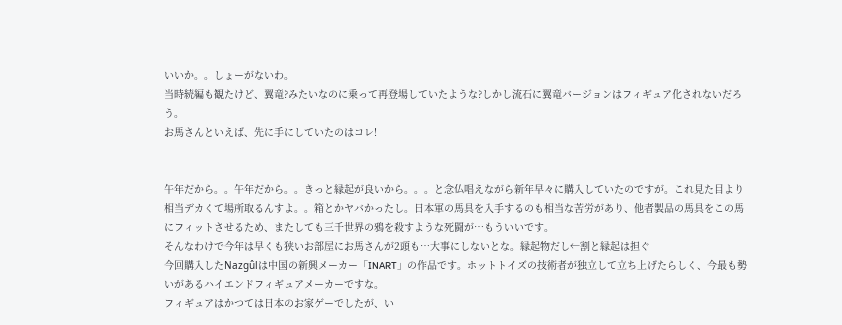いいか。。しょーがないわ。
当時続編も観たけど、翼竜?みたいなのに乗って再登場していたような?しかし流石に翼竜バージョンはフィギュア化されないだろう。
お馬さんといえば、先に手にしていたのはコレ!


午年だから。。午年だから。。きっと縁起が良いから。。。と念仏唱えながら新年早々に購入していたのですが。これ見た目より相当デカくて場所取るんすよ。。箱とかヤバかったし。日本軍の馬具を入手するのも相当な苦労があり、他者製品の馬具をこの馬にフィットさせるため、またしても三千世界の鴉を殺すような死闘が…もういいです。
そんなわけで今年は早くも狭いお部屋にお馬さんが2頭も…大事にしないとな。縁起物だし←割と縁起は担ぐ
今回購入したNazgûlは中国の新興メーカー「INART」の作品です。ホットトイズの技術者が独立して立ち上げたらしく、今最も勢いがあるハイエンドフィギュアメーカーですな。
フィギュアはかつては日本のお家ゲーでしたが、い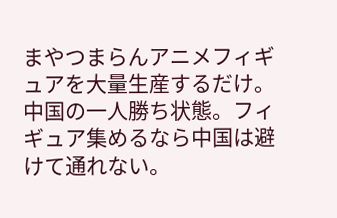まやつまらんアニメフィギュアを大量生産するだけ。中国の一人勝ち状態。フィギュア集めるなら中国は避けて通れない。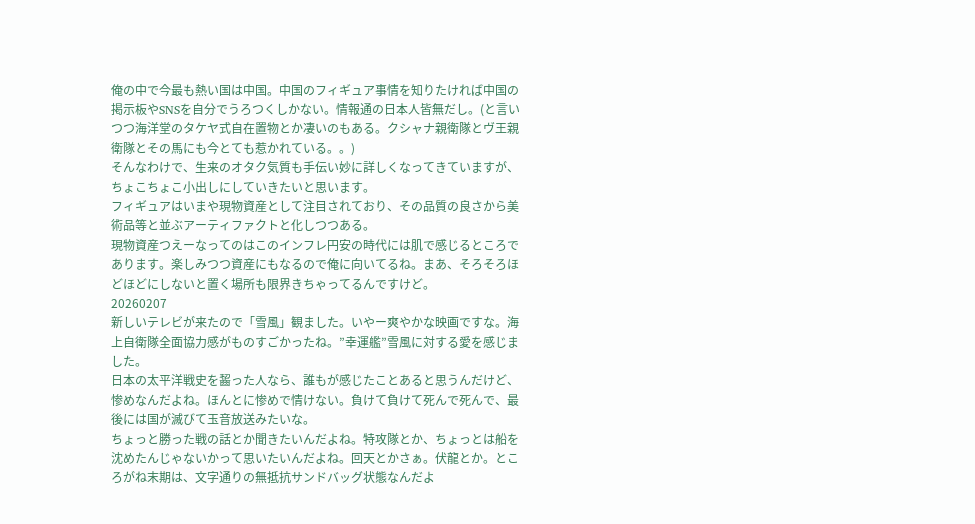俺の中で今最も熱い国は中国。中国のフィギュア事情を知りたければ中国の掲示板やSNSを自分でうろつくしかない。情報通の日本人皆無だし。(と言いつつ海洋堂のタケヤ式自在置物とか凄いのもある。クシャナ親衛隊とヴ王親衛隊とその馬にも今とても惹かれている。。)
そんなわけで、生来のオタク気質も手伝い妙に詳しくなってきていますが、ちょこちょこ小出しにしていきたいと思います。
フィギュアはいまや現物資産として注目されており、その品質の良さから美術品等と並ぶアーティファクトと化しつつある。
現物資産つえーなってのはこのインフレ円安の時代には肌で感じるところであります。楽しみつつ資産にもなるので俺に向いてるね。まあ、そろそろほどほどにしないと置く場所も限界きちゃってるんですけど。
20260207
新しいテレビが来たので「雪風」観ました。いやー爽やかな映画ですな。海上自衛隊全面協力感がものすごかったね。”幸運艦”雪風に対する愛を感じました。
日本の太平洋戦史を齧った人なら、誰もが感じたことあると思うんだけど、惨めなんだよね。ほんとに惨めで情けない。負けて負けて死んで死んで、最後には国が滅びて玉音放送みたいな。
ちょっと勝った戦の話とか聞きたいんだよね。特攻隊とか、ちょっとは船を沈めたんじゃないかって思いたいんだよね。回天とかさぁ。伏龍とか。ところがね末期は、文字通りの無抵抗サンドバッグ状態なんだよ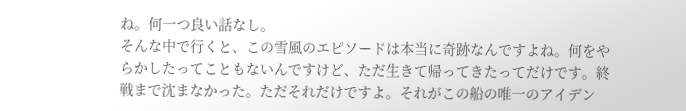ね。何一つ良い話なし。
そんな中で行くと、この雪風のエピソードは本当に奇跡なんですよね。何をやらかしたってこともないんですけど、ただ生きて帰ってきたってだけです。終戦まで沈まなかった。ただそれだけですよ。それがこの船の唯一のアイデン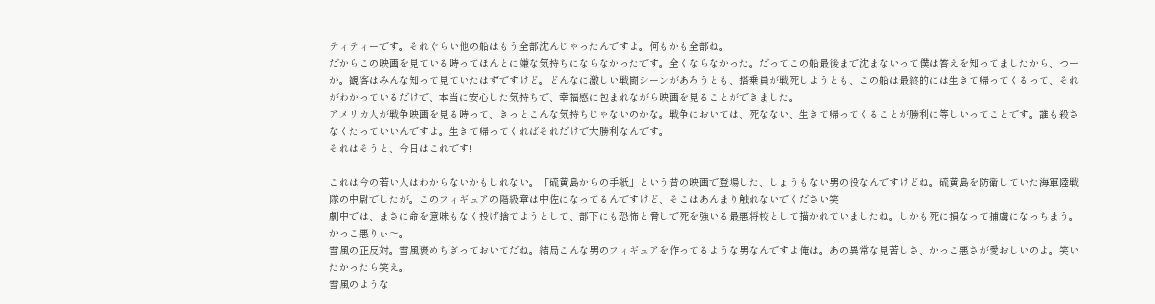ティティーです。それぐらい他の船はもう全部沈んじゃったんですよ。何もかも全部ね。
だからこの映画を見ている時ってほんとに嫌な気持ちにならなかったです。全くならなかった。だってこの船最後まで沈まないって僕は答えを知ってましたから、つーか。観客はみんな知って見ていたはずですけど。どんなに激しい戦闘シーンがあろうとも、搭乗員が戦死しようとも、この船は最終的には生きて帰ってくるって、それがわかっているだけで、本当に安心した気持ちで、幸福感に包まれながら映画を見ることができました。
アメリカ人が戦争映画を見る時って、きっとこんな気持ちじゃないのかな。戦争においては、死なない、生きて帰ってくることが勝利に等しいってことです。誰も殺さなくたっていいんですよ。生きて帰ってくればそれだけで大勝利なんです。
それはそうと、今日はこれです!

これは今の若い人はわからないかもしれない。「硫黄島からの手紙」という昔の映画で登場した、しょうもない男の役なんですけどね。硫黄島を防衛していた海軍陸戦隊の中尉でしたが。このフィギュアの階級章は中佐になってるんですけど、そこはあんまり触れないでください笑
劇中では、まさに命を意味もなく投げ捨てようとして、部下にも恐怖と脅しで死を強いる最悪将校として描かれていましたね。しかも死に損なって捕虜になっちまう。かっこ悪りぃ〜。
雪風の正反対。雪風褒めちぎっておいてだね。結局こんな男のフィギュアを作ってるような男なんですよ俺は。あの異常な見苦しさ、かっこ悪さが愛おしいのよ。笑いたかったら笑え。
雪風のような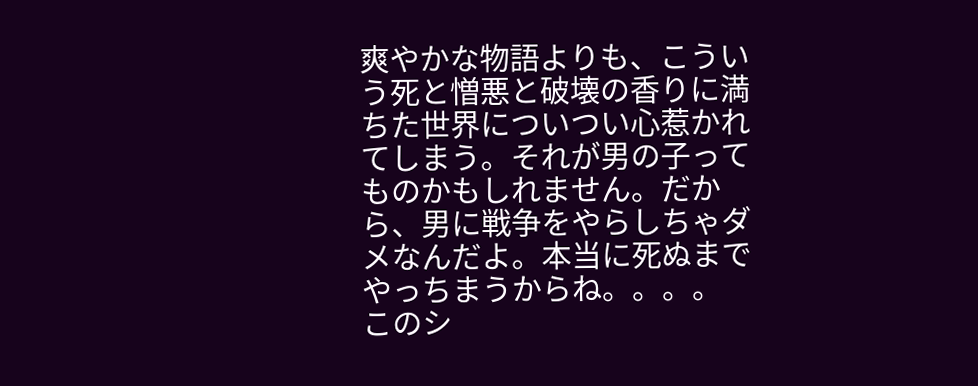爽やかな物語よりも、こういう死と憎悪と破壊の香りに満ちた世界についつい心惹かれてしまう。それが男の子ってものかもしれません。だから、男に戦争をやらしちゃダメなんだよ。本当に死ぬまでやっちまうからね。。。。
このシ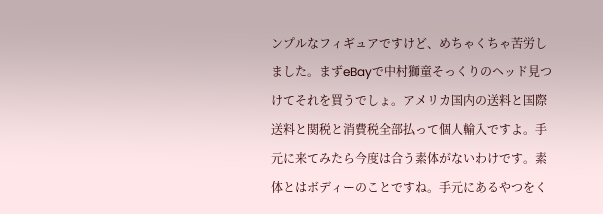ンプルなフィギュアですけど、めちゃくちゃ苦労しました。まずeBayで中村獅童そっくりのヘッド見つけてそれを買うでしょ。アメリカ国内の送料と国際送料と関税と消費税全部払って個人輸入ですよ。手元に来てみたら今度は合う素体がないわけです。素体とはボディーのことですね。手元にあるやつをく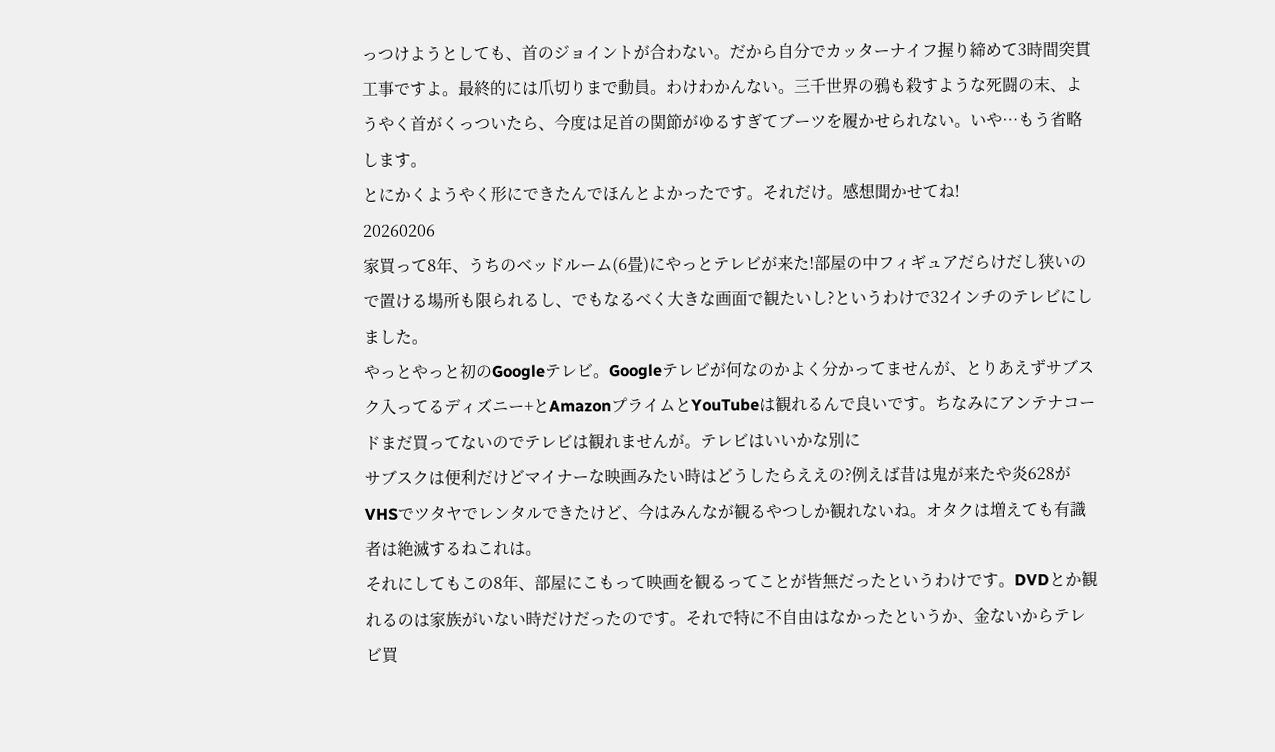っつけようとしても、首のジョイントが合わない。だから自分でカッターナイフ握り締めて3時間突貫工事ですよ。最終的には爪切りまで動員。わけわかんない。三千世界の鴉も殺すような死闘の末、ようやく首がくっついたら、今度は足首の関節がゆるすぎてブーツを履かせられない。いや…もう省略します。
とにかくようやく形にできたんでほんとよかったです。それだけ。感想聞かせてね!
20260206
家買って8年、うちのベッドルーム(6畳)にやっとテレビが来た!部屋の中フィギュアだらけだし狭いので置ける場所も限られるし、でもなるべく大きな画面で観たいし?というわけで32インチのテレビにしました。
やっとやっと初のGoogleテレビ。Googleテレビが何なのかよく分かってませんが、とりあえずサブスク入ってるディズニー+とAmazonプライムとYouTubeは観れるんで良いです。ちなみにアンテナコードまだ買ってないのでテレビは観れませんが。テレビはいいかな別に
サブスクは便利だけどマイナーな映画みたい時はどうしたらええの?例えば昔は鬼が来たや炎628がVHSでツタヤでレンタルできたけど、今はみんなが観るやつしか観れないね。オタクは増えても有識者は絶滅するねこれは。
それにしてもこの8年、部屋にこもって映画を観るってことが皆無だったというわけです。DVDとか観れるのは家族がいない時だけだったのです。それで特に不自由はなかったというか、金ないからテレビ買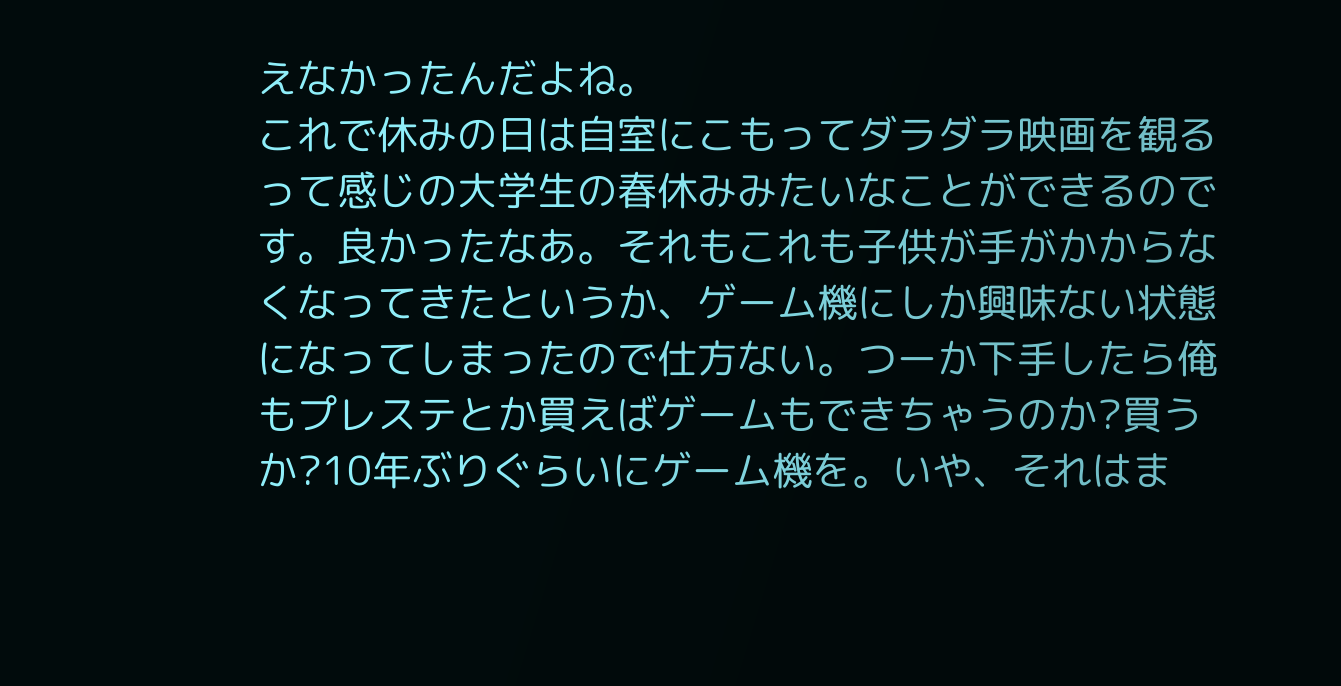えなかったんだよね。
これで休みの日は自室にこもってダラダラ映画を観るって感じの大学生の春休みみたいなことができるのです。良かったなあ。それもこれも子供が手がかからなくなってきたというか、ゲーム機にしか興味ない状態になってしまったので仕方ない。つーか下手したら俺もプレステとか買えばゲームもできちゃうのか?買うか?10年ぶりぐらいにゲーム機を。いや、それはま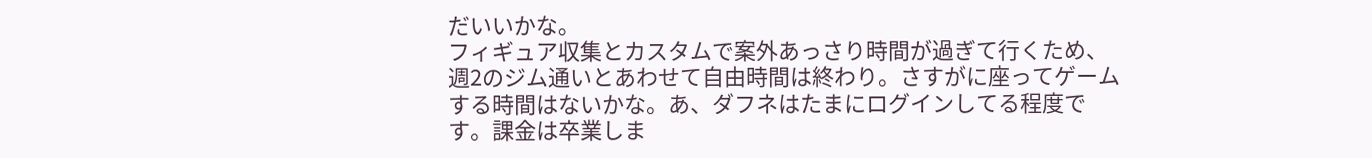だいいかな。
フィギュア収集とカスタムで案外あっさり時間が過ぎて行くため、週2のジム通いとあわせて自由時間は終わり。さすがに座ってゲームする時間はないかな。あ、ダフネはたまにログインしてる程度です。課金は卒業しま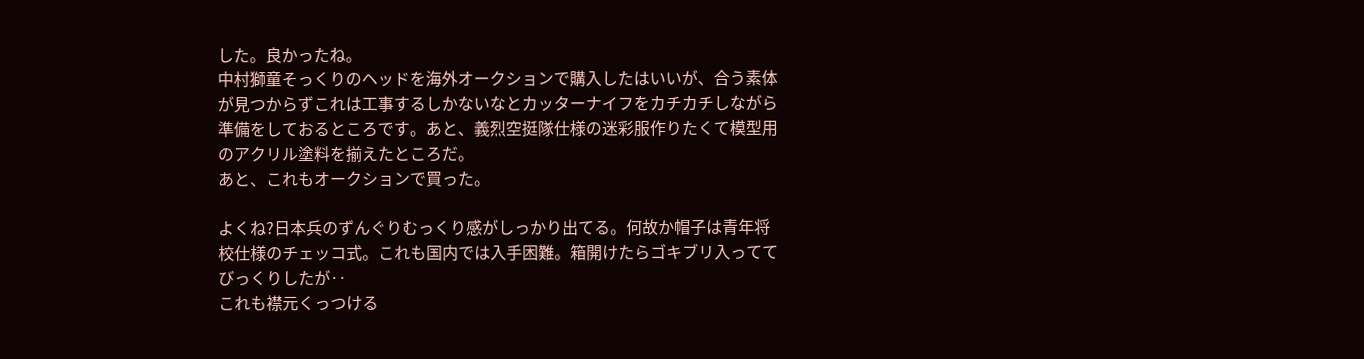した。良かったね。
中村獅童そっくりのヘッドを海外オークションで購入したはいいが、合う素体が見つからずこれは工事するしかないなとカッターナイフをカチカチしながら準備をしておるところです。あと、義烈空挺隊仕様の迷彩服作りたくて模型用のアクリル塗料を揃えたところだ。
あと、これもオークションで買った。

よくね?日本兵のずんぐりむっくり感がしっかり出てる。何故か帽子は青年将校仕様のチェッコ式。これも国内では入手困難。箱開けたらゴキブリ入っててびっくりしたが‥
これも襟元くっつける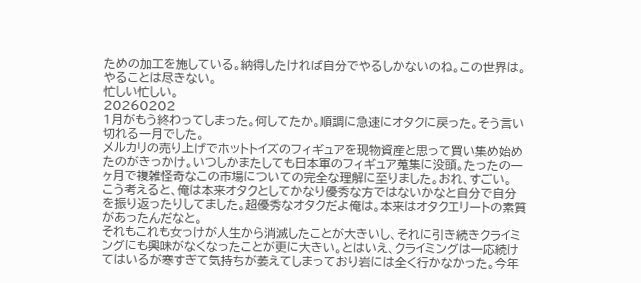ための加工を施している。納得したければ自分でやるしかないのね。この世界は。やることは尽きない。
忙しい忙しい。
20260202
1月がもう終わってしまった。何してたか。順調に急速にオタクに戻った。そう言い切れる一月でした。
メルカリの売り上げでホットトイズのフィギュアを現物資産と思って買い集め始めたのがきっかけ。いつしかまたしても日本軍のフィギュア蒐集に没頭。たったの一ヶ月で複雑怪奇なこの市場についての完全な理解に至りました。おれ、すごい。
こう考えると、俺は本来オタクとしてかなり優秀な方ではないかなと自分で自分を振り返ったりしてました。超優秀なオタクだよ俺は。本来はオタクエリートの素質があったんだなと。
それもこれも女っけが人生から消滅したことが大きいし、それに引き続きクライミングにも興味がなくなったことが更に大きい。とはいえ、クライミングは一応続けてはいるが寒すぎて気持ちが萎えてしまっており岩には全く行かなかった。今年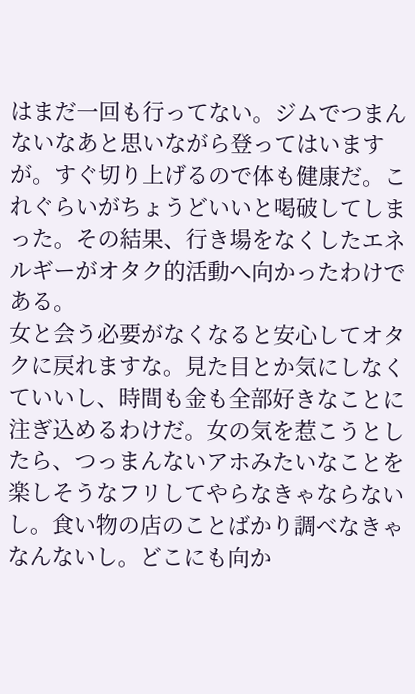はまだ一回も行ってない。ジムでつまんないなあと思いながら登ってはいますが。すぐ切り上げるので体も健康だ。これぐらいがちょうどいいと喝破してしまった。その結果、行き場をなくしたエネルギーがオタク的活動へ向かったわけである。
女と会う必要がなくなると安心してオタクに戻れますな。見た目とか気にしなくていいし、時間も金も全部好きなことに注ぎ込めるわけだ。女の気を惹こうとしたら、つっまんないアホみたいなことを楽しそうなフリしてやらなきゃならないし。食い物の店のことばかり調べなきゃなんないし。どこにも向か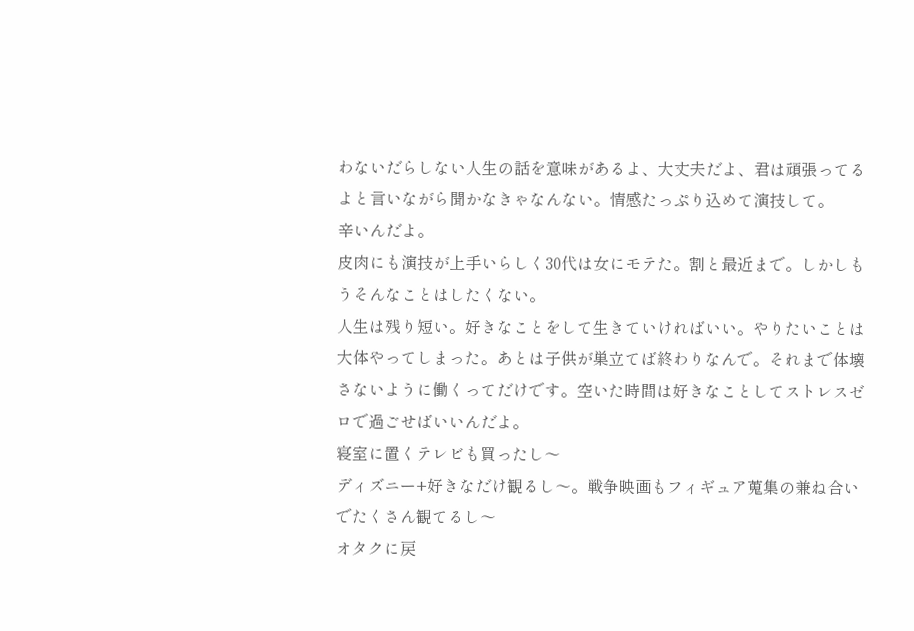わないだらしない人生の話を意味があるよ、大丈夫だよ、君は頑張ってるよと言いながら聞かなきゃなんない。情感たっぷり込めて演技して。
辛いんだよ。
皮肉にも演技が上手いらしく30代は女にモテた。割と最近まで。しかしもうそんなことはしたくない。
人生は残り短い。好きなことをして生きていければいい。やりたいことは大体やってしまった。あとは子供が巣立てば終わりなんで。それまで体壊さないように働くってだけです。空いた時間は好きなことしてストレスゼロで過ごせばいいんだよ。
寝室に置くテレビも買ったし〜
ディズニー+好きなだけ観るし〜。戦争映画もフィギュア蒐集の兼ね合いでたくさん観てるし〜
オタクに戻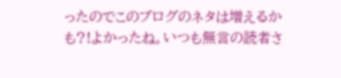ったのでこのブログのネタは増えるかも?!よかったね。いつも無言の読者さ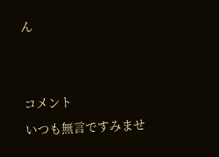ん


コメント
いつも無言ですみませ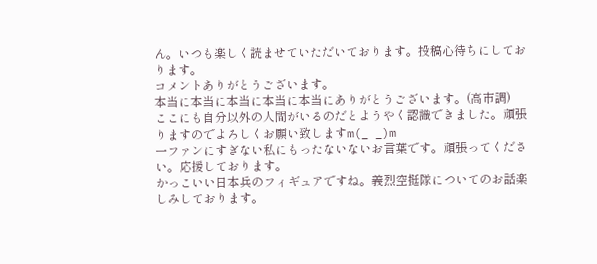ん。いつも楽しく読ませていただいております。投稿心待ちにしております。
コメントありがとうございます。
本当に本当に本当に本当に本当にありがとうございます。(高市調)
ここにも自分以外の人間がいるのだとようやく認識できました。頑張りますのでよろしくお願い致しますm(_ _)m
一ファンにすぎない私にもったないないお言葉です。頑張ってください。応援しております。
かっこいい日本兵のフィギュアですね。義烈空挺隊についてのお話楽しみしております。